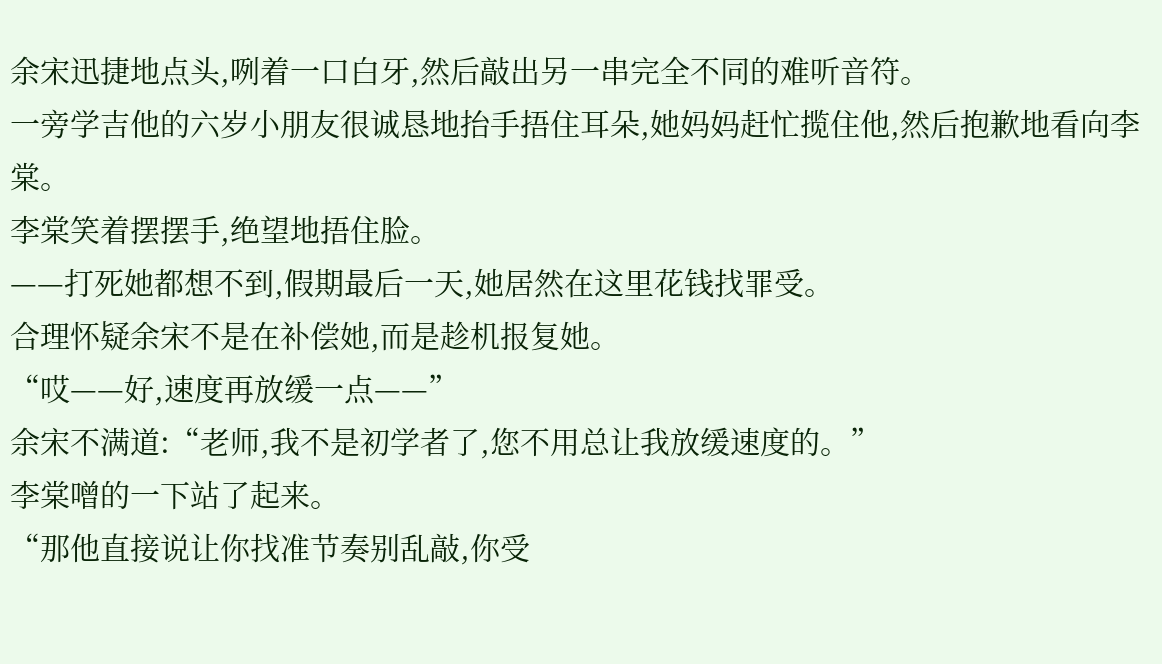余宋迅捷地点头,咧着一口白牙,然后敲出另一串完全不同的难听音符。
一旁学吉他的六岁小朋友很诚恳地抬手捂住耳朵,她妈妈赶忙揽住他,然后抱歉地看向李棠。
李棠笑着摆摆手,绝望地捂住脸。
——打死她都想不到,假期最后一天,她居然在这里花钱找罪受。
合理怀疑余宋不是在补偿她,而是趁机报复她。
“哎——好,速度再放缓一点——”
余宋不满道:“老师,我不是初学者了,您不用总让我放缓速度的。”
李棠噌的一下站了起来。
“那他直接说让你找准节奏别乱敲,你受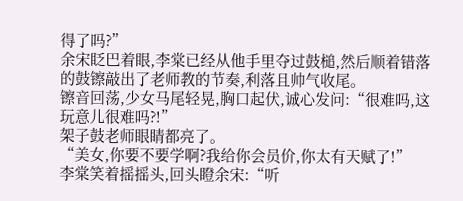得了吗?”
余宋眨巴着眼,李棠已经从他手里夺过鼓槌,然后顺着错落的鼓镲敲出了老师教的节奏,利落且帅气收尾。
镲音回荡,少女马尾轻晃,胸口起伏,诚心发问:“很难吗,这玩意儿很难吗?!”
架子鼓老师眼睛都亮了。
“美女,你要不要学啊?我给你会员价,你太有天赋了!”
李棠笑着摇摇头,回头瞪余宋:“听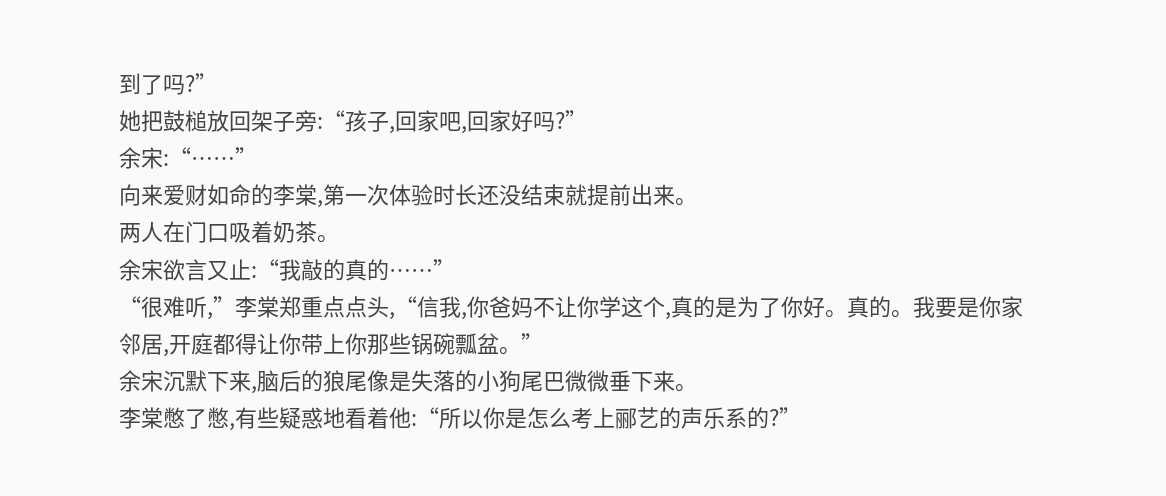到了吗?”
她把鼓槌放回架子旁:“孩子,回家吧,回家好吗?”
余宋:“……”
向来爱财如命的李棠,第一次体验时长还没结束就提前出来。
两人在门口吸着奶茶。
余宋欲言又止:“我敲的真的……”
“很难听,”李棠郑重点点头,“信我,你爸妈不让你学这个,真的是为了你好。真的。我要是你家邻居,开庭都得让你带上你那些锅碗瓢盆。”
余宋沉默下来,脑后的狼尾像是失落的小狗尾巴微微垂下来。
李棠憋了憋,有些疑惑地看着他:“所以你是怎么考上郦艺的声乐系的?”